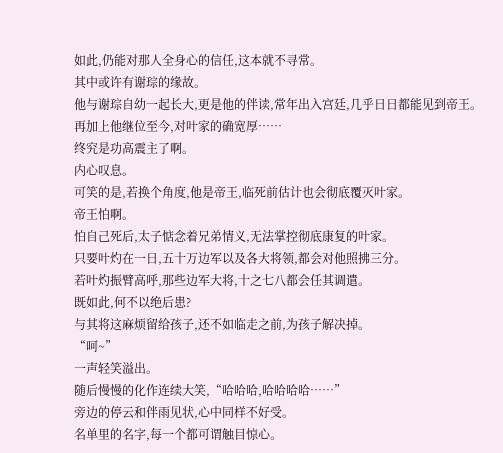如此,仍能对那人全身心的信任,这本就不寻常。
其中或许有谢琮的缘故。
他与谢琮自幼一起长大,更是他的伴读,常年出入宫廷,几乎日日都能见到帝王。
再加上他继位至今,对叶家的确宽厚……
终究是功高震主了啊。
内心叹息。
可笑的是,若换个角度,他是帝王,临死前估计也会彻底覆灭叶家。
帝王怕啊。
怕自己死后,太子惦念着兄弟情义,无法掌控彻底康复的叶家。
只要叶灼在一日,五十万边军以及各大将领,都会对他照拂三分。
若叶灼振臂高呼,那些边军大将,十之七八都会任其调遣。
既如此,何不以绝后患?
与其将这麻烦留给孩子,还不如临走之前,为孩子解决掉。
“呵~”
一声轻笑溢出。
随后慢慢的化作连续大笑,“哈哈哈,哈哈哈哈……”
旁边的停云和伴雨见状,心中同样不好受。
名单里的名字,每一个都可谓触目惊心。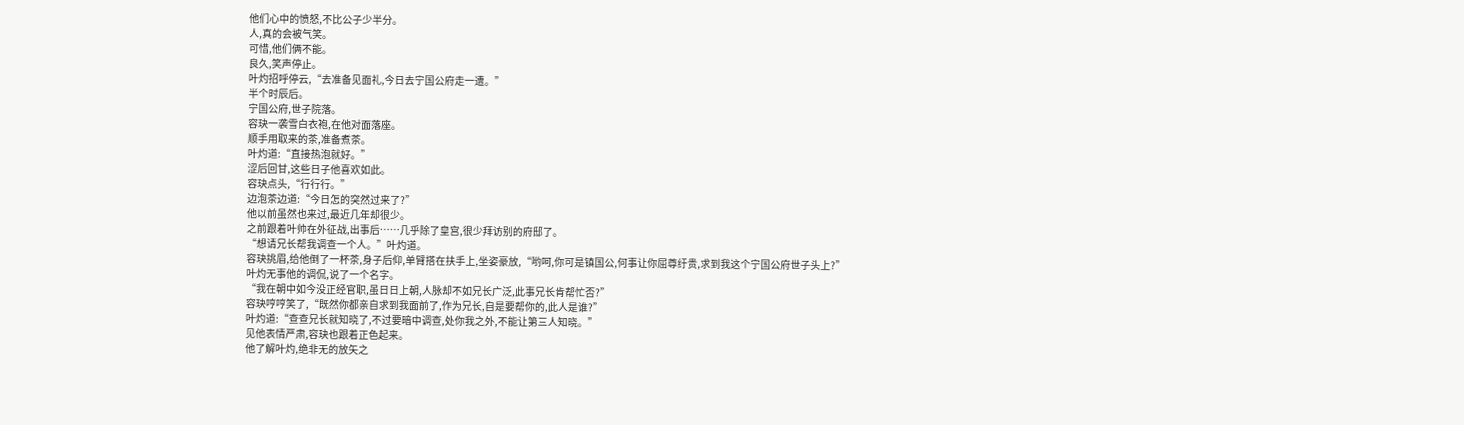他们心中的愤怒,不比公子少半分。
人,真的会被气笑。
可惜,他们俩不能。
良久,笑声停止。
叶灼招呼停云,“去准备见面礼,今日去宁国公府走一遭。”
半个时辰后。
宁国公府,世子院落。
容玦一袭雪白衣袍,在他对面落座。
顺手用取来的茶,准备煮茶。
叶灼道:“直接热泡就好。”
涩后回甘,这些日子他喜欢如此。
容玦点头,“行行行。”
边泡茶边道:“今日怎的突然过来了?”
他以前虽然也来过,最近几年却很少。
之前跟着叶帅在外征战,出事后……几乎除了皇宫,很少拜访别的府邸了。
“想请兄长帮我调查一个人。”叶灼道。
容玦挑眉,给他倒了一杯茶,身子后仰,单臂搭在扶手上,坐姿豪放,“哟呵,你可是镇国公,何事让你屈尊纡贵,求到我这个宁国公府世子头上?”
叶灼无事他的调侃,说了一个名字。
“我在朝中如今没正经官职,虽日日上朝,人脉却不如兄长广泛,此事兄长肯帮忙否?”
容玦哼哼笑了,“既然你都亲自求到我面前了,作为兄长,自是要帮你的,此人是谁?”
叶灼道:“查查兄长就知晓了,不过要暗中调查,处你我之外,不能让第三人知晓。”
见他表情严肃,容玦也跟着正色起来。
他了解叶灼,绝非无的放矢之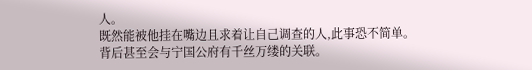人。
既然能被他挂在嘴边且求着让自己调查的人,此事恐不简单。
背后甚至会与宁国公府有千丝万缕的关联。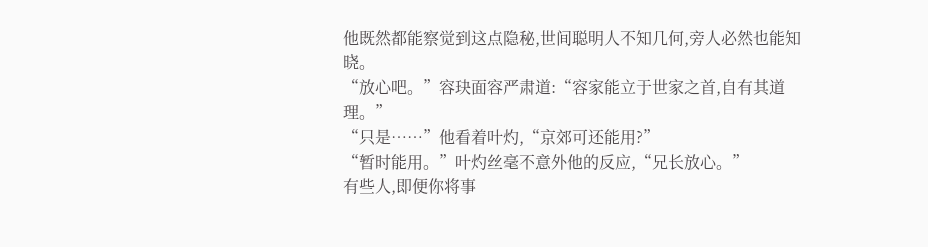他既然都能察觉到这点隐秘,世间聪明人不知几何,旁人必然也能知晓。
“放心吧。”容玦面容严肃道:“容家能立于世家之首,自有其道理。”
“只是……”他看着叶灼,“京郊可还能用?”
“暂时能用。”叶灼丝毫不意外他的反应,“兄长放心。”
有些人,即便你将事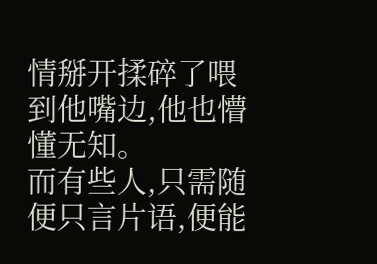情掰开揉碎了喂到他嘴边,他也懵懂无知。
而有些人,只需随便只言片语,便能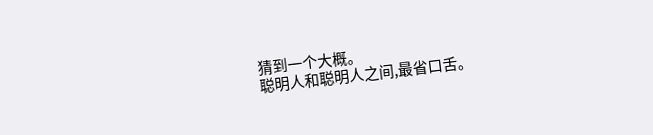猜到一个大概。
聪明人和聪明人之间,最省口舌。